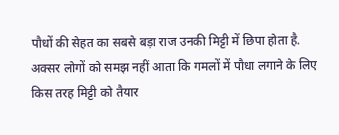पौधों की सेहत का सबसे बड़ा राज उनकी मिट्टी में छिपा होता है. अक्सर लोगों को समझ नहीं आता कि गमलों में पौधा लगाने के लिए किस तरह मिट्टी को तैयार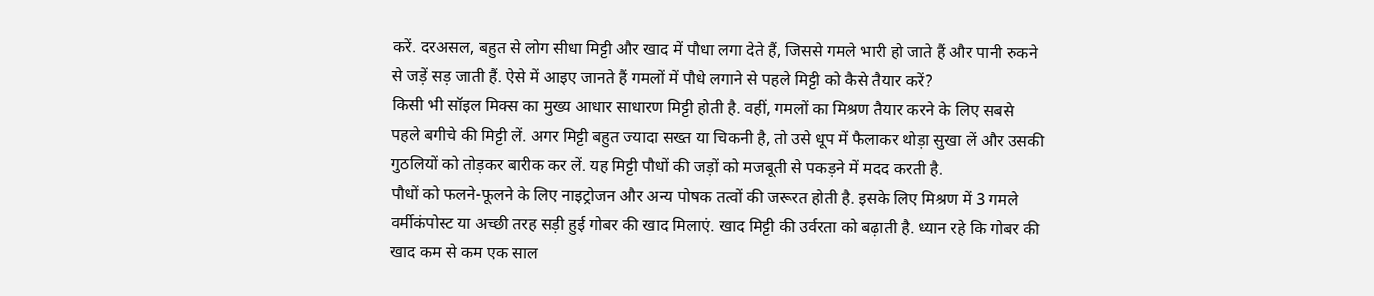करें. दरअसल, बहुत से लोग सीधा मिट्टी और खाद में पौधा लगा देते हैं, जिससे गमले भारी हो जाते हैं और पानी रुकने से जड़ें सड़ जाती हैं. ऐसे में आइए जानते हैं गमलों में पौधे लगाने से पहले मिट्टी को कैसे तैयार करें?
किसी भी सॉइल मिक्स का मुख्य आधार साधारण मिट्टी होती है. वहीं, गमलों का मिश्रण तैयार करने के लिए सबसे पहले बगीचे की मिट्टी लें. अगर मिट्टी बहुत ज्यादा सख्त या चिकनी है, तो उसे धूप में फैलाकर थोड़ा सुखा लें और उसकी गुठलियों को तोड़कर बारीक कर लें. यह मिट्टी पौधों की जड़ों को मजबूती से पकड़ने में मदद करती है.
पौधों को फलने-फूलने के लिए नाइट्रोजन और अन्य पोषक तत्वों की जरूरत होती है. इसके लिए मिश्रण में 3 गमले वर्मीकंपोस्ट या अच्छी तरह सड़ी हुई गोबर की खाद मिलाएं. खाद मिट्टी की उर्वरता को बढ़ाती है. ध्यान रहे कि गोबर की खाद कम से कम एक साल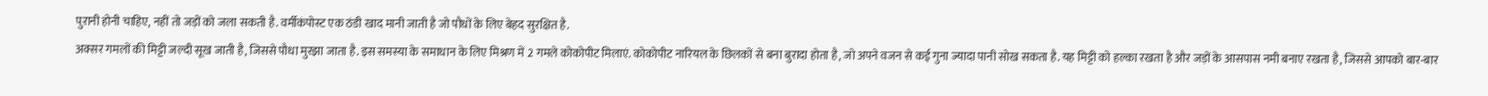पुरानी होनी चाहिए, नहीं तो जड़ों को जला सकती है. वर्मीकंपोस्ट एक ठंडी खाद मानी जाती है जो पौधों के लिए बेहद सुरक्षित है.
अक्सर गमलों की मिट्टी जल्दी सूख जाती है, जिससे पौधा मुरझा जाता है. इस समस्या के समाधान के लिए मिश्रण में 2 गमले कोकोपीट मिलाएं. कोकोपीट नारियल के छिलकों से बना बुरादा होता है, जो अपने वजन से कई गुना ज्यादा पानी सोख सकता है. यह मिट्टी को हल्का रखता है और जड़ों के आसपास नमी बनाए रखता है, जिससे आपको बार-बार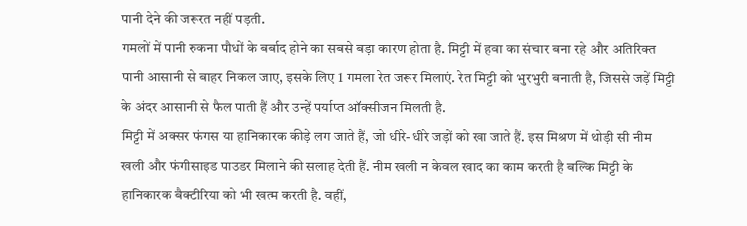पानी देने की जरूरत नहीं पड़ती.
गमलों में पानी रुकना पौधों के बर्बाद होने का सबसे बड़ा कारण होता है. मिट्टी में हवा का संचार बना रहे और अतिरिक्त पानी आसानी से बाहर निकल जाए, इसके लिए 1 गमला रेत जरूर मिलाएं. रेत मिट्टी को भुरभुरी बनाती है, जिससे जड़ें मिट्टी के अंदर आसानी से फैल पाती हैं और उन्हें पर्याप्त ऑक्सीजन मिलती है.
मिट्टी में अक्सर फंगस या हानिकारक कीड़े लग जाते हैं, जो धीरे-धीरे जड़ों को खा जाते हैं. इस मिश्रण में थोड़ी सी नीम खली और फंगीसाइड पाउडर मिलाने की सलाह देती हैं. नीम खली न केवल खाद का काम करती है बल्कि मिट्टी के हानिकारक बैक्टीरिया को भी खत्म करती है. वहीं,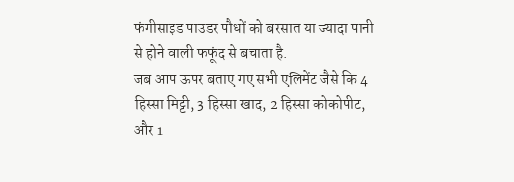फंगीसाइड पाउडर पौधों को बरसात या ज्यादा पानी से होने वाली फफूंद से बचाता है.
जब आप ऊपर बताए गए सभी एलिमेंट जैसे कि 4 हिस्सा मिट्टी, 3 हिस्सा खाद, 2 हिस्सा कोकोपीट, और 1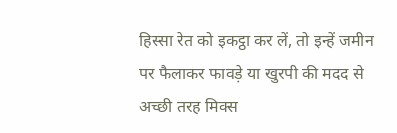हिस्सा रेत को इकट्ठा कर लें, तो इन्हें जमीन पर फैलाकर फावड़े या खुरपी की मदद से अच्छी तरह मिक्स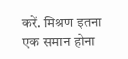करें. मिश्रण इतना एक समान होना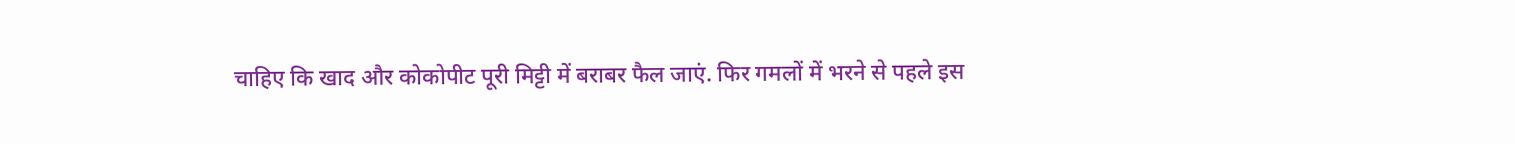चाहिए कि खाद और कोकोपीट पूरी मिट्टी में बराबर फैल जाएं. फिर गमलों में भरने से पहले इस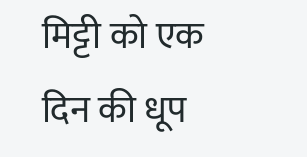मिट्टी को एक दिन की धूप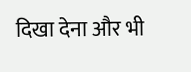दिखा देना और भी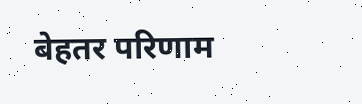बेहतर परिणाम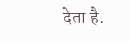देता है.